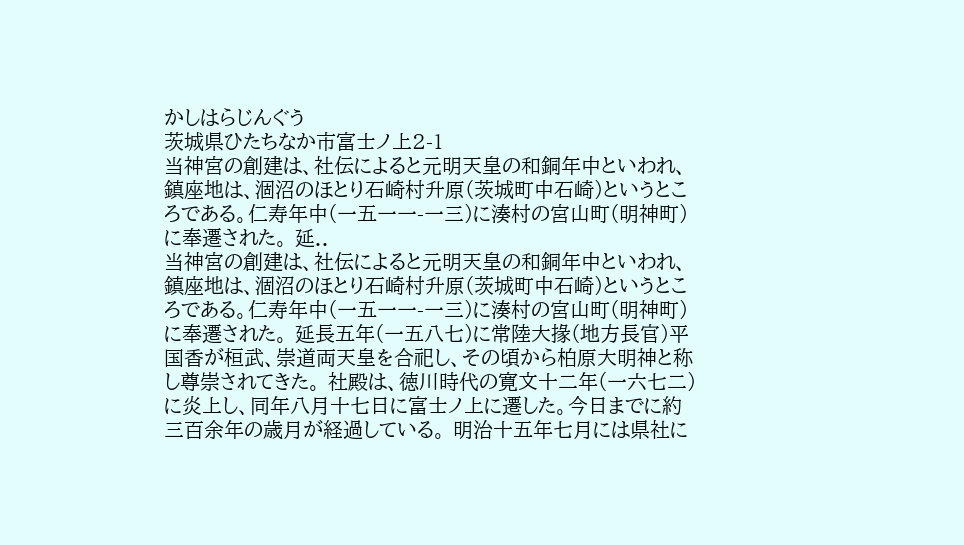かしはらじんぐう
茨城県ひたちなか市富士ノ上2-1
当神宮の創建は、社伝によると元明天皇の和銅年中といわれ、鎮座地は、涸沼のほとり石崎村升原(茨城町中石崎)というところである。仁寿年中(一五一一-一三)に湊村の宮山町(明神町)に奉遷された。 延..
当神宮の創建は、社伝によると元明天皇の和銅年中といわれ、鎮座地は、涸沼のほとり石崎村升原(茨城町中石崎)というところである。仁寿年中(一五一一-一三)に湊村の宮山町(明神町)に奉遷された。 延長五年(一五八七)に常陸大掾(地方長官)平国香が桓武、崇道両天皇を合祀し、その頃から柏原大明神と称し尊崇されてきた。 社殿は、徳川時代の寛文十二年(一六七二)に炎上し、同年八月十七日に富士ノ上に遷した。今日までに約三百余年の歳月が経過している。 明治十五年七月には県社に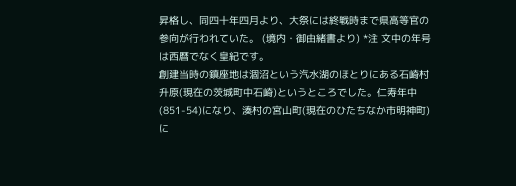昇格し、同四十年四月より、大祭には終戦時まで県高等官の参向が行われていた。 (境内・御由緒書より) *注 文中の年号は西暦でなく皇紀です。
創建当時の鎮座地は涸沼という汽水湖のほとりにある石崎村升原(現在の茨城町中石崎)というところでした。仁寿年中(851-54)になり、湊村の宮山町(現在のひたちなか市明神町)に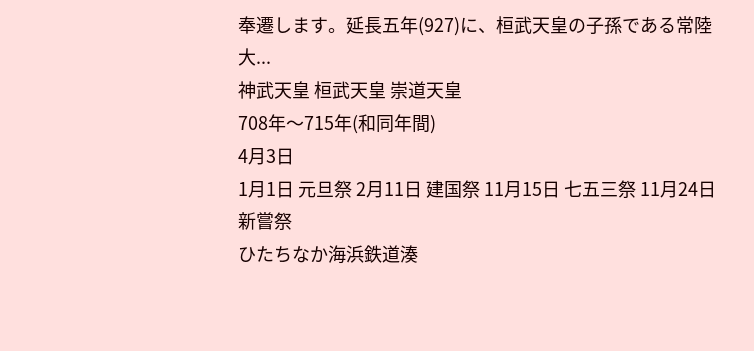奉遷します。延長五年(927)に、桓武天皇の子孫である常陸大...
神武天皇 桓武天皇 崇道天皇
708年〜715年(和同年間)
4月3日
1月1日 元旦祭 2月11日 建国祭 11月15日 七五三祭 11月24日 新嘗祭
ひたちなか海浜鉄道湊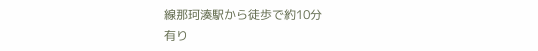線那珂湊駅から徒歩で約10分
有り